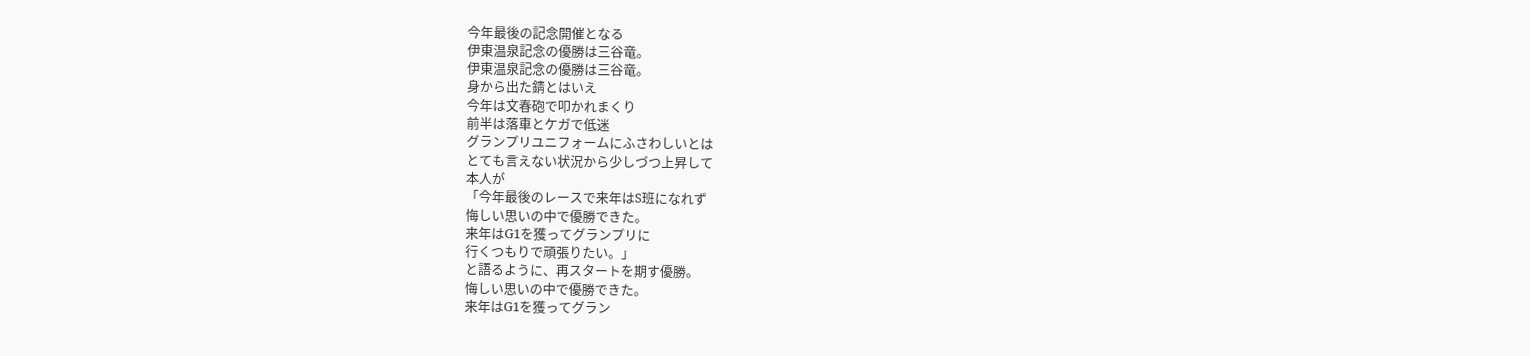今年最後の記念開催となる
伊東温泉記念の優勝は三谷竜。
伊東温泉記念の優勝は三谷竜。
身から出た錆とはいえ
今年は文春砲で叩かれまくり
前半は落車とケガで低迷
グランプリユニフォームにふさわしいとは
とても言えない状況から少しづつ上昇して
本人が
「今年最後のレースで来年はS班になれず
悔しい思いの中で優勝できた。
来年はG1を獲ってグランプリに
行くつもりで頑張りたい。」
と語るように、再スタートを期す優勝。
悔しい思いの中で優勝できた。
来年はG1を獲ってグラン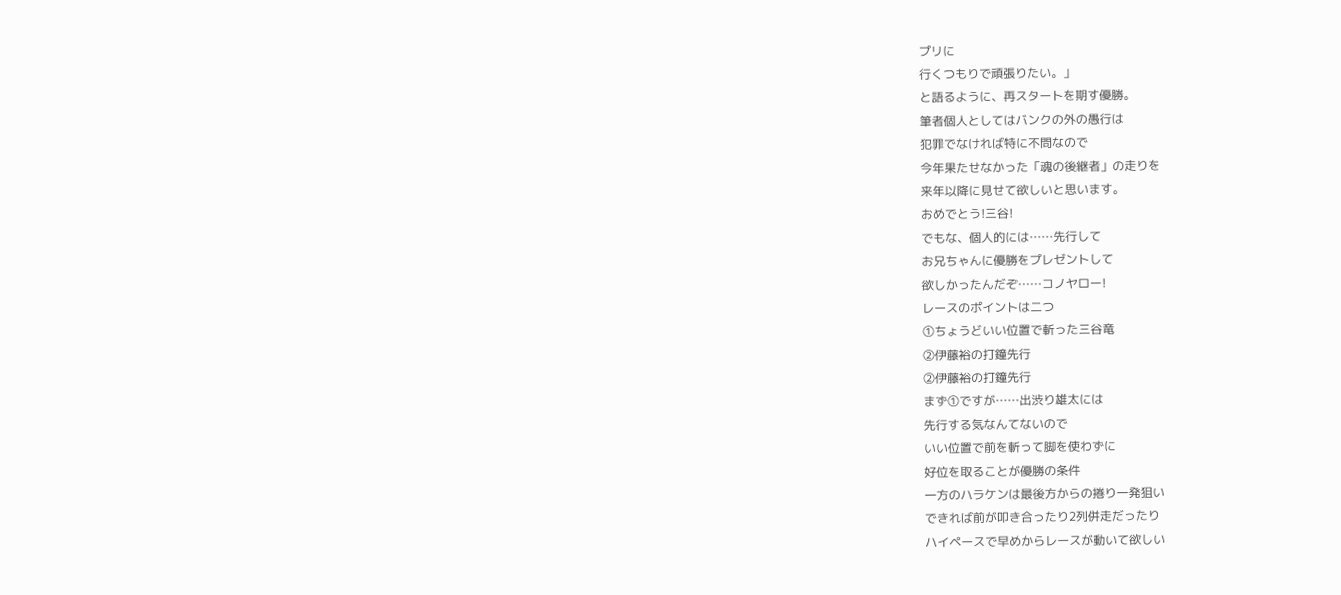プリに
行くつもりで頑張りたい。」
と語るように、再スタートを期す優勝。
筆者個人としてはバンクの外の愚行は
犯罪でなければ特に不問なので
今年果たせなかった「魂の後継者」の走りを
来年以降に見せて欲しいと思います。
おめでとう!三谷!
でもな、個人的には……先行して
お兄ちゃんに優勝をプレゼントして
欲しかったんだぞ……コノヤロー!
レースのポイントは二つ
①ちょうどいい位置で斬った三谷竜
②伊藤裕の打鐘先行
②伊藤裕の打鐘先行
まず①ですが……出渋り雄太には
先行する気なんてないので
いい位置で前を斬って脚を使わずに
好位を取ることが優勝の条件
一方のハラケンは最後方からの捲り一発狙い
できれば前が叩き合ったり2列併走だったり
ハイペースで早めからレースが動いて欲しい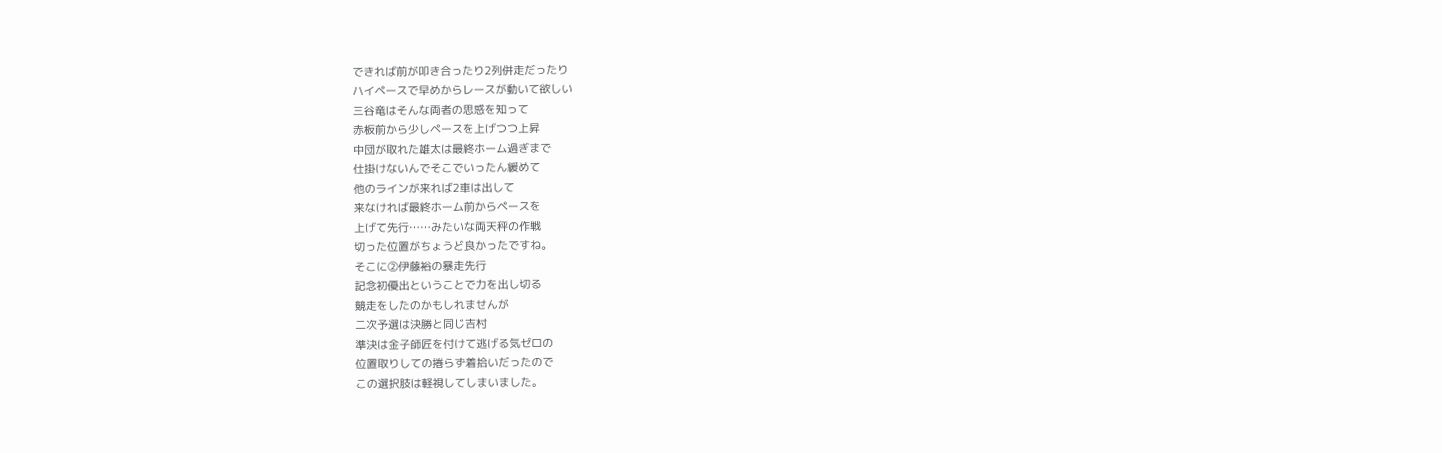できれば前が叩き合ったり2列併走だったり
ハイペースで早めからレースが動いて欲しい
三谷竜はそんな両者の思惑を知って
赤板前から少しペースを上げつつ上昇
中団が取れた雄太は最終ホーム過ぎまで
仕掛けないんでそこでいったん緩めて
他のラインが来れば2車は出して
来なければ最終ホーム前からペースを
上げて先行……みたいな両天秤の作戦
切った位置がちょうど良かったですね。
そこに②伊藤裕の暴走先行
記念初優出ということで力を出し切る
競走をしたのかもしれませんが
二次予選は決勝と同じ吉村
準決は金子師匠を付けて逃げる気ゼロの
位置取りしての捲らず着拾いだったので
この選択肢は軽視してしまいました。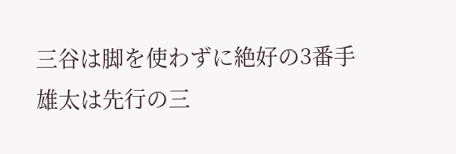三谷は脚を使わずに絶好の3番手
雄太は先行の三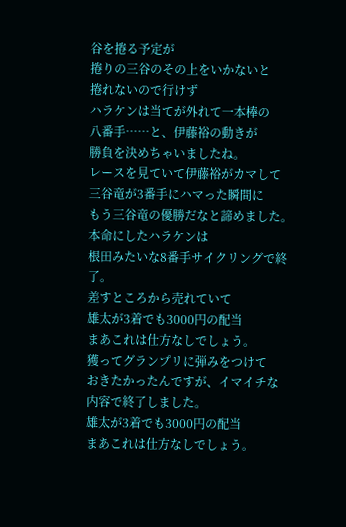谷を捲る予定が
捲りの三谷のその上をいかないと
捲れないので行けず
ハラケンは当てが外れて一本棒の
八番手……と、伊藤裕の動きが
勝負を決めちゃいましたね。
レースを見ていて伊藤裕がカマして
三谷竜が3番手にハマった瞬間に
もう三谷竜の優勝だなと諦めました。
本命にしたハラケンは
根田みたいな8番手サイクリングで終了。
差すところから売れていて
雄太が3着でも3000円の配当
まあこれは仕方なしでしょう。
獲ってグランプリに弾みをつけて
おきたかったんですが、イマイチな
内容で終了しました。
雄太が3着でも3000円の配当
まあこれは仕方なしでしょう。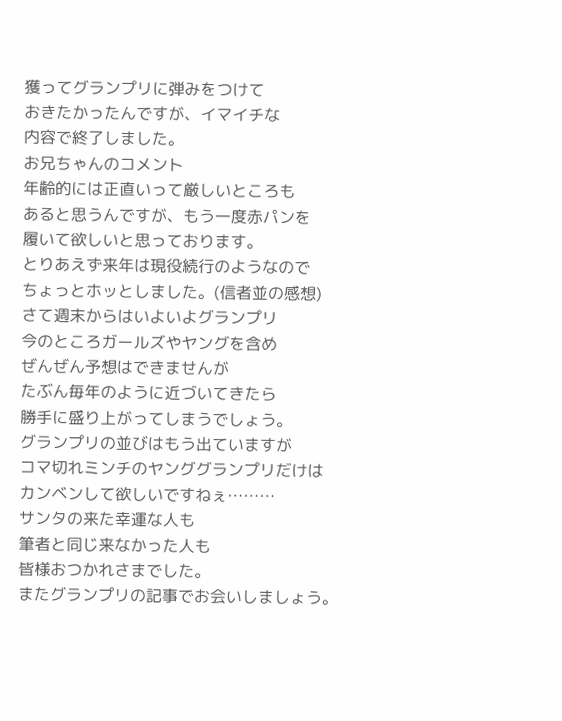獲ってグランプリに弾みをつけて
おきたかったんですが、イマイチな
内容で終了しました。
お兄ちゃんのコメント
年齢的には正直いって厳しいところも
あると思うんですが、もう一度赤パンを
履いて欲しいと思っております。
とりあえず来年は現役続行のようなので
ちょっとホッとしました。(信者並の感想)
さて週末からはいよいよグランプリ
今のところガールズやヤングを含め
ぜんぜん予想はできませんが
たぶん毎年のように近づいてきたら
勝手に盛り上がってしまうでしょう。
グランプリの並びはもう出ていますが
コマ切れミンチのヤンググランプリだけは
カンベンして欲しいですねぇ………
サンタの来た幸運な人も
筆者と同じ来なかった人も
皆様おつかれさまでした。
またグランプリの記事でお会いしましょう。